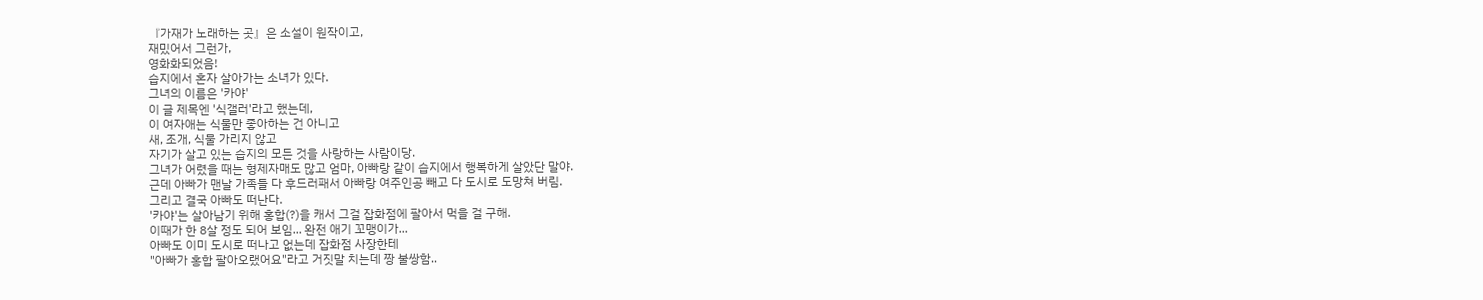『가재가 노래하는 곳』은 소설이 원작이고,
재밌어서 그런가,
영화화되었음!
습지에서 혼자 살아가는 소녀가 있다.
그녀의 이름은 '카야'
이 글 제목엔 '식갤러'라고 했는데,
이 여자애는 식물만 좋아하는 건 아니고
새, 조개, 식물 가리지 않고
자기가 살고 있는 습지의 모든 것을 사랑하는 사람이당.
그녀가 어렸을 때는 형제자매도 많고 엄마, 아빠랑 같이 습지에서 행복하게 살았단 말야.
근데 아빠가 맨날 가족들 다 후드러패서 아빠랑 여주인공 빼고 다 도시로 도망쳐 버림.
그리고 결국 아빠도 떠난다.
'카야'는 살아남기 위해 홍합(?)을 캐서 그걸 잡화점에 팔아서 먹을 걸 구해.
이때가 한 8살 정도 되어 보임... 완전 애기 꼬맹이가...
아빠도 이미 도시로 떠나고 없는데 잡화점 사장한테
"아빠가 홍합 팔아오랬어요"라고 거짓말 치는데 짱 불쌍함..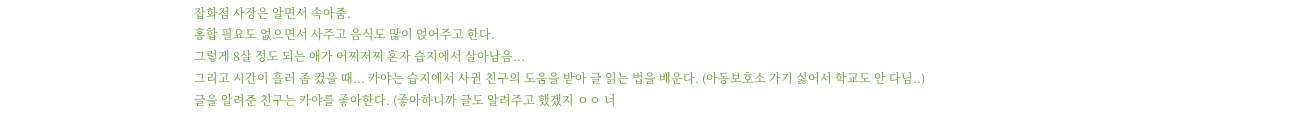잡화점 사장은 알면서 속아줌.
홍합 필요도 없으면서 사주고 음식도 많이 얹어주고 한다.
그렇게 8살 정도 되는 애가 어찌저찌 혼자 습지에서 살아남음...
그리고 시간이 흘러 좀 컸을 때... 카야는 습지에서 사귄 친구의 도움을 받아 글 읽는 법을 배운다. (아동보호소 가기 싫어서 학교도 안 다님..)
글을 알려준 친구는 카야를 좋아한다. (좋아하니까 글도 알려주고 했겠지 ㅇㅇ 너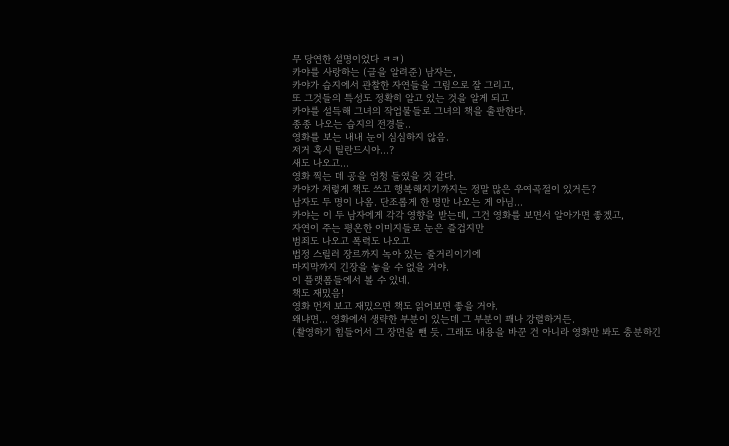무 당연한 설명이었다 ㅋㅋ)
카야를 사랑하는 (글을 알려준) 남자는,
카야가 습지에서 관찰한 자연들을 그림으로 잘 그리고,
또 그것들의 특성도 정확히 알고 있는 것을 알게 되고
카야를 설득해 그녀의 작업물들로 그녀의 책을 출판한다.
종종 나오는 습지의 전경들..
영화를 보는 내내 눈이 심심하지 않음.
저거 혹시 틸란드시아...?
새도 나오고...
영화 찍는 데 공을 엄청 들였을 것 같다.
카야가 저렇게 책도 쓰고 행복해지기까지는 정말 많은 우여곡절이 있거든?
남자도 두 명이 나옴. 단조롭게 한 명만 나오는 게 아님...
카야는 이 두 남자에게 각각 영향을 받는데, 그건 영화를 보면서 알아가면 좋겠고,
자연이 주는 평온한 이미지들로 눈은 즐겁지만
범죄도 나오고 폭력도 나오고
법정 스릴러 장르까지 녹아 있는 줄거리이기에
마지막까지 긴장을 놓을 수 없을 거야.
이 플랫폼들에서 볼 수 있네.
책도 재밌음!
영화 먼저 보고 재밌으면 책도 읽어보면 좋을 거야.
왜냐면... 영화에서 생략한 부분이 있는데 그 부분이 꽤나 강렬하거든.
(촬영하기 힘들어서 그 장면을 뺀 듯. 그래도 내용을 바꾼 건 아니라 영화만 봐도 충분하긴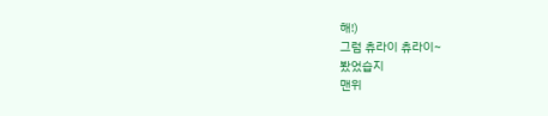해!)
그럼 츄라이 츄라이~
봤었습지
맨위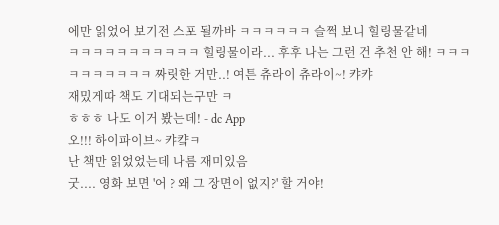에만 읽었어 보기전 스포 될까바 ㅋㅋㅋㅋㅋㅋ 슬쩍 보니 힐링물같네
ㅋㅋㅋㅋㅋㅋㅋㅋㅋㅋㅋ 힐링물이라... 후후 나는 그런 건 추천 안 해! ㅋㅋㅋㅋㅋㅋㅋㅋㅋㅋ 짜릿한 거만..! 여튼 츄라이 츄라이~! 캬캬
재밌게따 책도 기대되는구만 ㅋ
ㅎㅎㅎ 나도 이거 봤는데! - dc App
오!!! 하이파이브~ 캬컄ㅋ
난 책만 읽었었는데 나름 재미있음
굿.... 영화 보면 '어 ? 왜 그 장면이 없지?' 할 거야!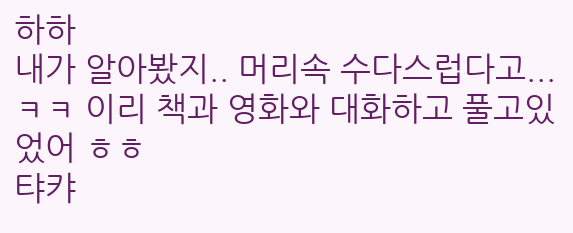하하
내가 알아봤지.. 머리속 수다스럽다고... ㅋㅋ 이리 책과 영화와 대화하고 풀고있었어 ㅎㅎ
탸캬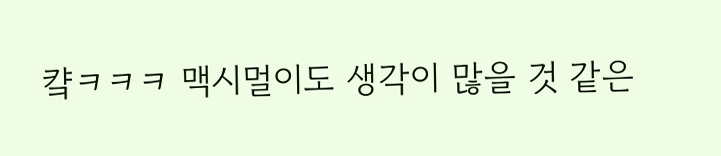컄ㅋㅋㅋ 맥시멀이도 생각이 많을 것 같은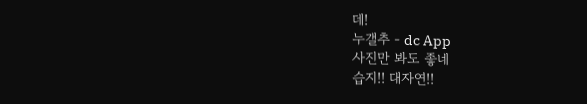데!
누갤추 - dc App
사진만 봐도 좋네
습지!! 대자연!!